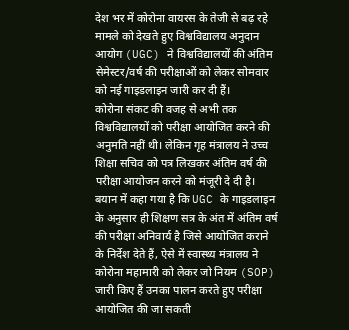देश भर में कोरोना वायरस के तेजी से बढ़ रहे मामले को देखते हुए विश्वविद्यालय अनुदान आयोग (UGC) ने विश्वविद्यालयों की अंतिम सेमेस्टर/वर्ष की परीक्षाओं को लेकर सोमवार को नई गाइडलाइन जारी कर दी हैं।
कोरोना संकट की वजह से अभी तक विश्वविद्यालयों को परीक्षा आयोजित करने की अनुमति नहीं थी। लेकिन गृह मंत्रालय ने उच्च शिक्षा सचिव को पत्र लिखकर अंतिम वर्ष की परीक्षा आयोजन करने को मंजूरी दे दी है।
बयान में कहा गया है कि UGC के गाइडलाइन के अनुसार ही शिक्षण सत्र के अंत में अंतिम वर्ष की परीक्षा अनिवार्य है जिसे आयोजित कराने के निर्देश देते हैं, ऐसे में स्वास्थ्य मंत्रालय ने कोरोना महामारी को लेकर जो नियम (SOP) जारी किए हैं उनका पालन करते हुए परीक्षा आयोजित की जा सकती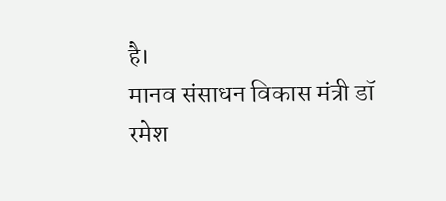है।
मानव संसाधन विकास मंत्री डॉ रमेश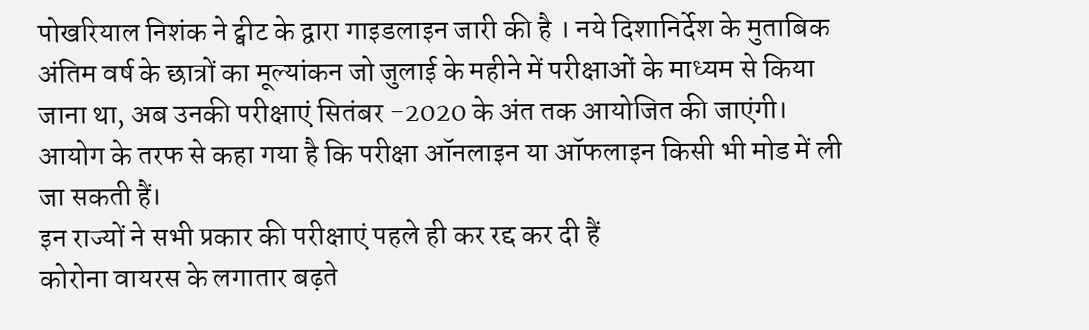पोखरियाल निशंक ने ट्वीट के द्वारा गाइडलाइन जारी की है । नये दिशानिर्देश के मुताबिक अंतिम वर्ष के छात्रों का मूल्यांकन जो जुलाई के महीने में परीक्षाओं के माध्यम से किया जाना था, अब उनकी परीक्षाएं सितंबर -2020 के अंत तक आयोजित की जाएंगी। आयोग के तरफ से कहा गया है कि परीक्षा ऑनलाइन या ऑफलाइन किसी भी मोड में ली जा सकती हैं।
इन राज्यों ने सभी प्रकार की परीक्षाएं पहले ही कर रद्द कर दी हैं
कोरोना वायरस के लगातार बढ़ते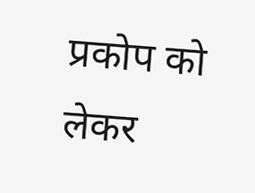प्रकोप को लेकर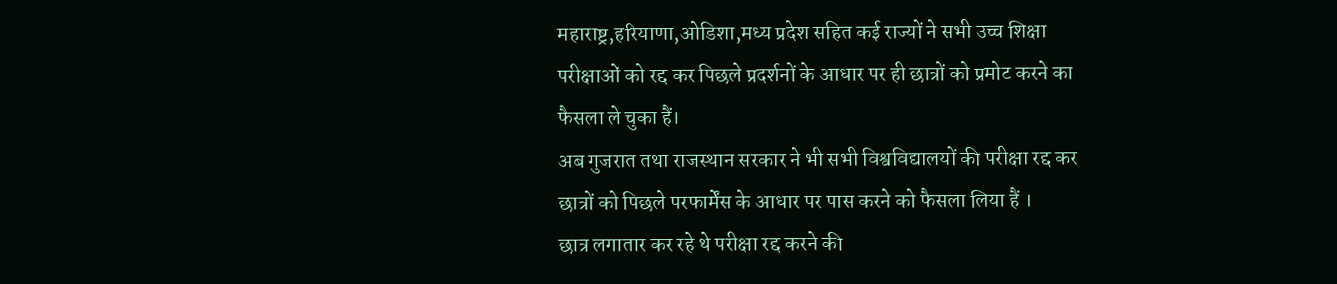महाराष्ट्र,हरियाणा,ओडिशा,मध्य प्रदेश सहित कई राज्यों ने सभी उच्च शिक्षा परीक्षाओं को रद्द कर पिछले प्रदर्शनों के आधार पर ही छात्रों को प्रमोट करने का फैसला ले चुका हैं।
अब गुजरात तथा राजस्थान सरकार ने भी सभी विश्वविद्यालयों की परीक्षा रद्द कर छात्रों को पिछले परफार्मेंस के आधार पर पास करने को फैसला लिया हैं ।
छात्र लगातार कर रहे थे परीक्षा रद्द करने की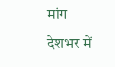मांग
देशभर में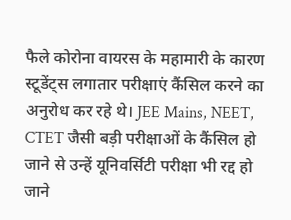फैले कोरोना वायरस के महामारी के कारण स्टूडेंट्स लगातार परीक्षाएं कैंसिल करने का अनुरोध कर रहे थे। JEE Mains, NEET, CTET जैसी बड़ी परीक्षाओं के कैंसिल हो जाने से उन्हें यूनिवर्सिटी परीक्षा भी रद्द हो जाने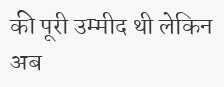की पूरी उम्मीद थी लेकिन अब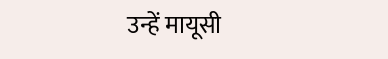उन्हें मायूसी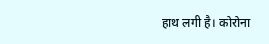हाथ लगी है। कोरोना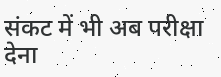संकट में भी अब परीक्षा देना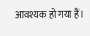आवश्यक हो गया हैं।